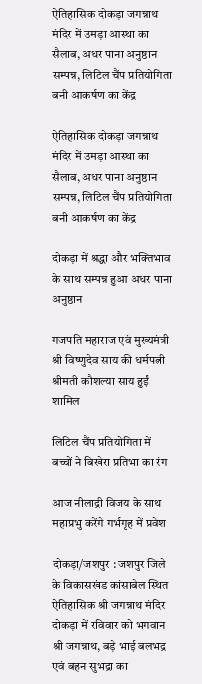ऐतिहासिक दोकड़ा जगन्नाथ मंदिर में उमड़ा आस्था का सैलाब, अधर पाना अनुष्ठान सम्पन्न, लिटिल चैंप प्रतियोगिता बनी आकर्षण का केंद्र

ऐतिहासिक दोकड़ा जगन्नाथ मंदिर में उमड़ा आस्था का सैलाब, अधर पाना अनुष्ठान सम्पन्न, लिटिल चैंप प्रतियोगिता बनी आकर्षण का केंद्र

दोकड़ा में श्रद्धा और भक्तिभाव के साथ सम्पन्न हुआ अधर पाना अनुष्ठान

गजपति महाराज एवं मुख्यमंत्री श्री विष्णुदेव साय की धर्मपत्नी श्रीमती कौशल्या साय हुईं शामिल

लिटिल चैंप प्रतियोगिता में बच्चों ने बिखेरा प्रतिभा का रंग

आज नीलाद्री विजय के साथ महाप्रभु करेंगे गर्भगृह में प्रवेश

दोकड़ा/जशपुर : जशपुर जिले के विकासखंड कांसाबेल स्थित ऐतिहासिक श्री जगन्नाथ मंदिर दोकड़ा में रविवार को भगवान श्री जगन्नाथ, बड़े भाई बलभद्र एवं बहन सुभद्रा का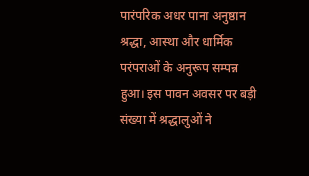पारंपरिक अधर पाना अनुष्ठान श्रद्धा, आस्था और धार्मिक परंपराओं के अनुरूप सम्पन्न हुआ। इस पावन अवसर पर बड़ी संख्या में श्रद्धालुओं ने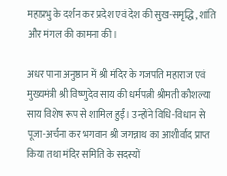महाप्रभु के दर्शन कर प्रदेश एवं देश की सुख-समृद्धि, शांति और मंगल की कामना की।

अधर पाना अनुष्ठान में श्री मंदिर के गजपति महाराज एवं मुख्यमंत्री श्री विष्णुदेव साय की धर्मपत्नी श्रीमती कौशल्या साय विशेष रूप से शामिल हुईं। उन्होंने विधि-विधान से पूजा-अर्चना कर भगवान श्री जगन्नाथ का आशीर्वाद प्राप्त किया तथा मंदिर समिति के सदस्यों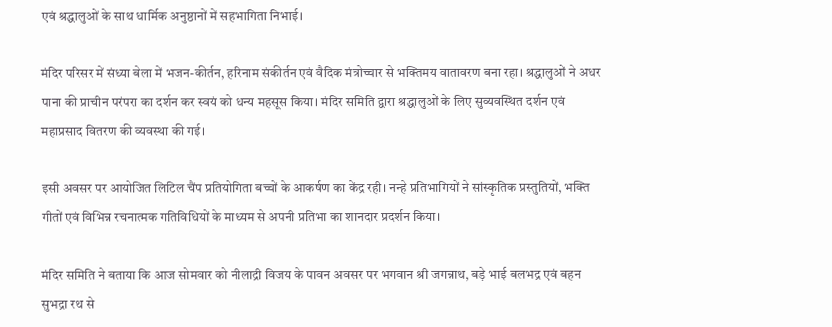एवं श्रद्धालुओं के साथ धार्मिक अनुष्ठानों में सहभागिता निभाई।

मंदिर परिसर में संध्या बेला में भजन-कीर्तन, हरिनाम संकीर्तन एवं वैदिक मंत्रोच्चार से भक्तिमय वातावरण बना रहा। श्रद्धालुओं ने अधर पाना की प्राचीन परंपरा का दर्शन कर स्वयं को धन्य महसूस किया। मंदिर समिति द्वारा श्रद्धालुओं के लिए सुव्यवस्थित दर्शन एवं महाप्रसाद वितरण की व्यवस्था की गई।

इसी अवसर पर आयोजित लिटिल चैंप प्रतियोगिता बच्चों के आकर्षण का केंद्र रही। नन्हे प्रतिभागियों ने सांस्कृतिक प्रस्तुतियों, भक्ति गीतों एवं विभिन्न रचनात्मक गतिविधियों के माध्यम से अपनी प्रतिभा का शानदार प्रदर्शन किया।

मंदिर समिति ने बताया कि आज सोमवार को नीलाद्री विजय के पावन अवसर पर भगवान श्री जगन्नाथ, बड़े भाई बलभद्र एवं बहन सुभद्रा रथ से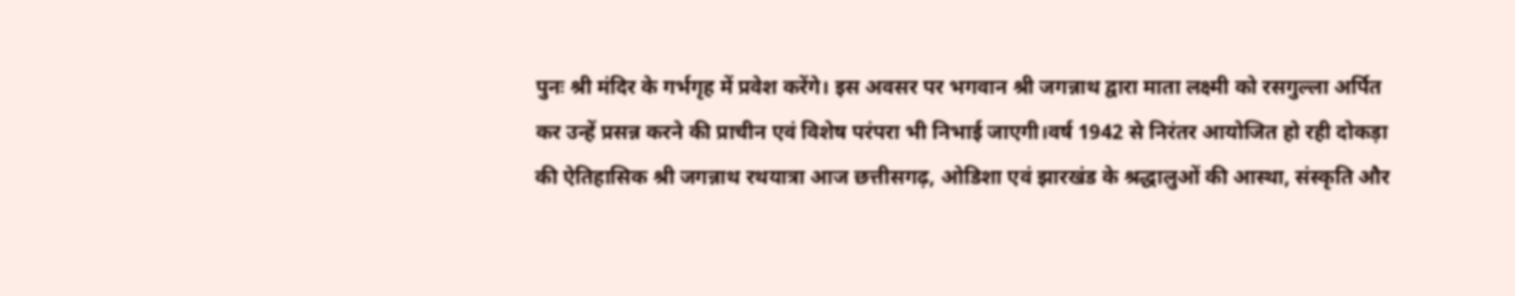पुनः श्री मंदिर के गर्भगृह में प्रवेश करेंगे। इस अवसर पर भगवान श्री जगन्नाथ द्वारा माता लक्ष्मी को रसगुल्ला अर्पित कर उन्हें प्रसन्न करने की प्राचीन एवं विशेष परंपरा भी निभाई जाएगी।वर्ष 1942 से निरंतर आयोजित हो रही दोकड़ा की ऐतिहासिक श्री जगन्नाथ रथयात्रा आज छत्तीसगढ़, ओडिशा एवं झारखंड के श्रद्धालुओं की आस्था, संस्कृति और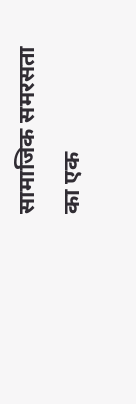सामाजिक समरसता का एक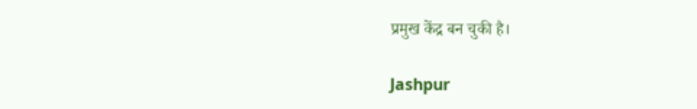प्रमुख केंद्र बन चुकी है।

Jashpur